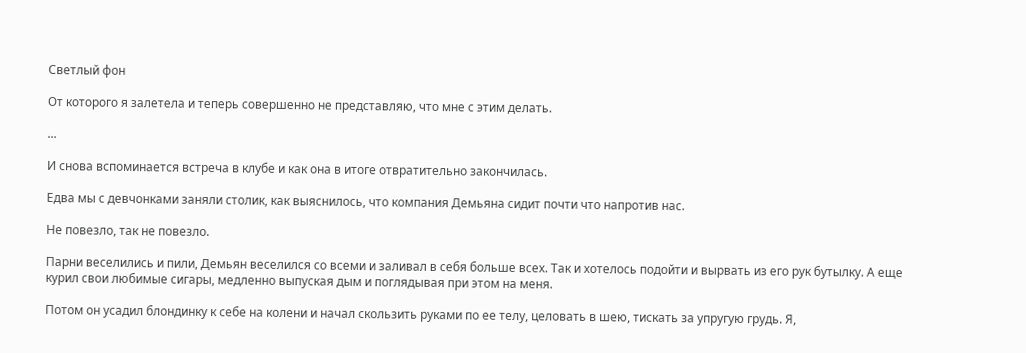Светлый фон

От которого я залетела и теперь совершенно не представляю, что мне с этим делать.

...

И снова вспоминается встреча в клубе и как она в итоге отвратительно закончилась.

Едва мы с девчонками заняли столик, как выяснилось, что компания Демьяна сидит почти что напротив нас.

Не повезло, так не повезло.

Парни веселились и пили, Демьян веселился со всеми и заливал в себя больше всех. Так и хотелось подойти и вырвать из его рук бутылку. А еще курил свои любимые сигары, медленно выпуская дым и поглядывая при этом на меня.

Потом он усадил блондинку к себе на колени и начал скользить руками по ее телу, целовать в шею, тискать за упругую грудь. Я,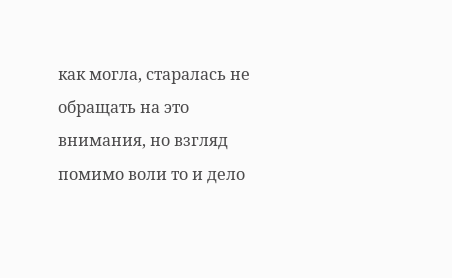как могла, старалась не обращать на это внимания, но взгляд помимо воли то и дело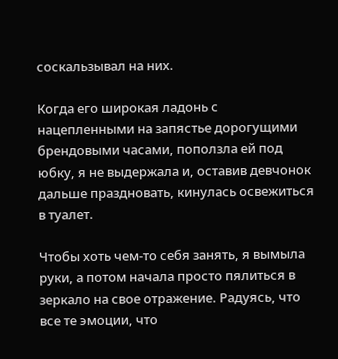соскальзывал на них.

Когда его широкая ладонь с нацепленными на запястье дорогущими брендовыми часами, поползла ей под юбку, я не выдержала и, оставив девчонок дальше праздновать, кинулась освежиться в туалет.

Чтобы хоть чем-то себя занять, я вымыла руки, а потом начала просто пялиться в зеркало на свое отражение. Радуясь, что все те эмоции, что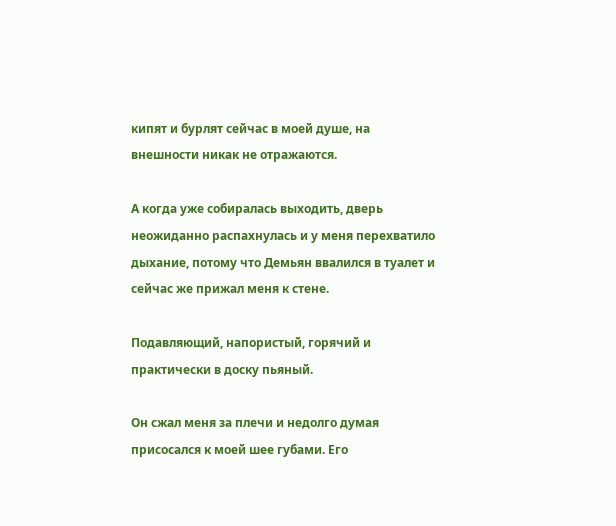кипят и бурлят сейчас в моей душе, на внешности никак не отражаются.

А когда уже собиралась выходить, дверь неожиданно распахнулась и у меня перехватило дыхание, потому что Демьян ввалился в туалет и сейчас же прижал меня к стене.

Подавляющий, напористый, горячий и практически в доску пьяный.

Он сжал меня за плечи и недолго думая присосался к моей шее губами. Его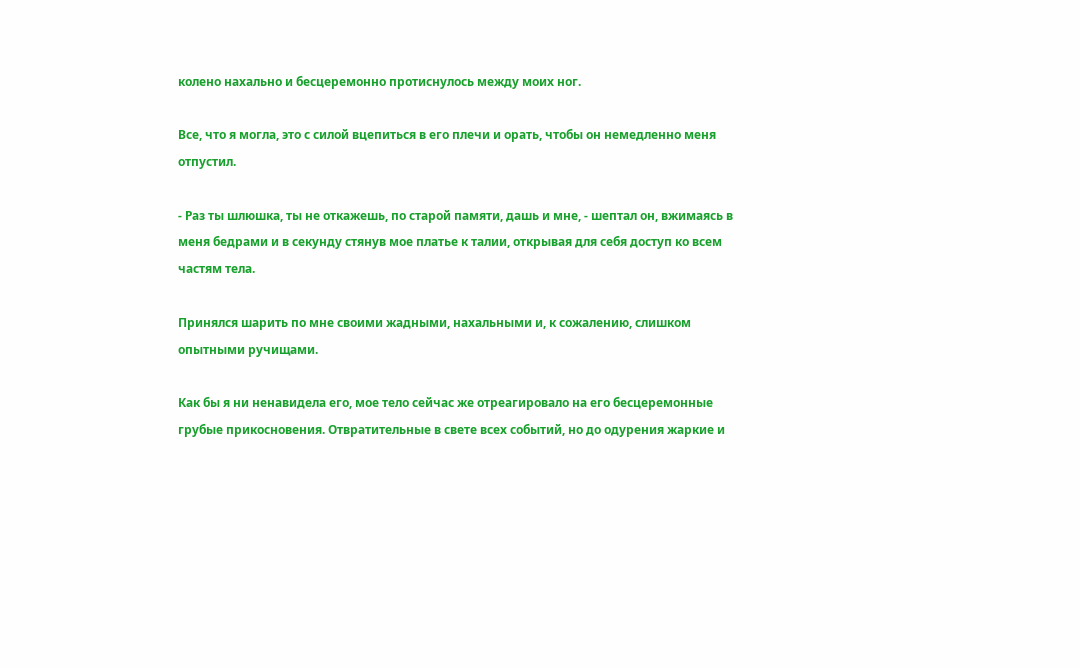колено нахально и бесцеремонно протиснулось между моих ног.

Все, что я могла, это с силой вцепиться в его плечи и орать, чтобы он немедленно меня отпустил.

- Раз ты шлюшка, ты не откажешь, по старой памяти, дашь и мне, - шептал он, вжимаясь в меня бедрами и в секунду стянув мое платье к талии, открывая для себя доступ ко всем частям тела.

Принялся шарить по мне своими жадными, нахальными и, к сожалению, слишком опытными ручищами.

Как бы я ни ненавидела его, мое тело сейчас же отреагировало на его бесцеремонные грубые прикосновения. Отвратительные в свете всех событий, но до одурения жаркие и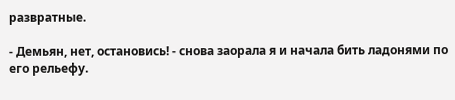развратные.

- Демьян, нет, остановись! - снова заорала я и начала бить ладонями по его рельефу.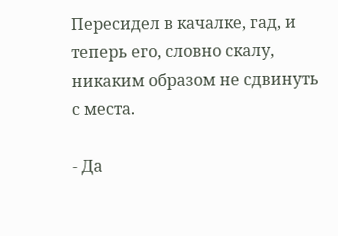Пересидел в качалке, гад, и теперь его, словно скалу, никаким образом не сдвинуть с места.

- Да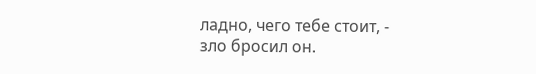ладно, чего тебе стоит, - зло бросил он.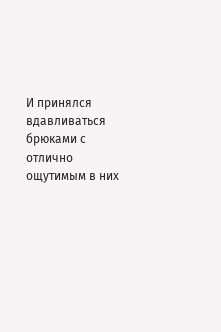И принялся вдавливаться брюками с отлично ощутимым в них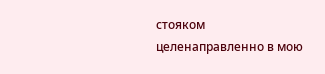стояком целенаправленно в мою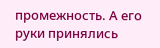промежность. А его руки принялись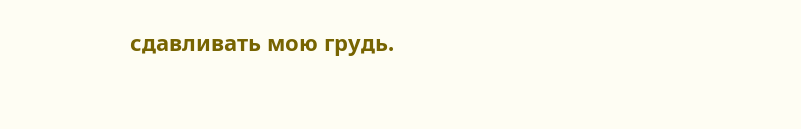сдавливать мою грудь.